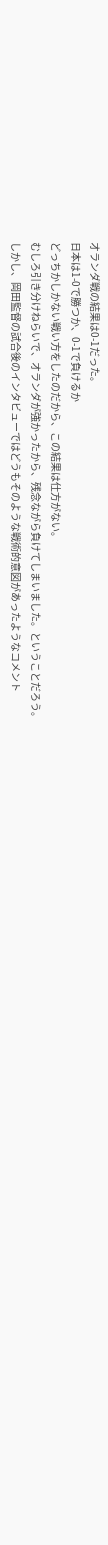オランダ戦の結果は0-1だった。
日本は1-0で勝つか、0-1で負けるか
どっちかしかない戦い方をしたのだから、この結果は仕方がない。
むしろ引き分けねらいで、オランダが強かったから、残念ながら負けてしまいました。ということだろう。
しかし、岡田監督の試合後のインタビューではどうもそのような戦術的意図があったようなコメント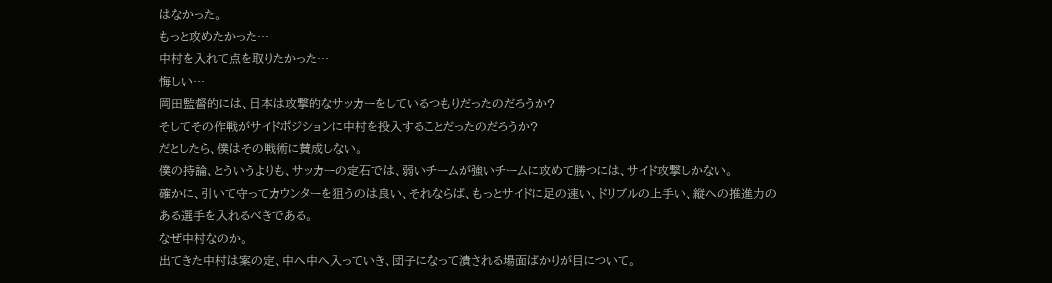はなかった。
もっと攻めたかった…
中村を入れて点を取りたかった…
悔しい…
岡田監督的には、日本は攻撃的なサッカーをしているつもりだったのだろうか?
そしてその作戦がサイドポジションに中村を投入することだったのだろうか?
だとしたら、僕はその戦術に賛成しない。
僕の持論、とういうよりも、サッカーの定石では、弱いチームが強いチームに攻めて勝つには、サイド攻撃しかない。
確かに、引いて守ってカウンターを狙うのは良い、それならば、もっとサイドに足の速い、ドリブルの上手い、縦への推進力のある選手を入れるべきである。
なぜ中村なのか。
出てきた中村は案の定、中へ中へ入っていき、団子になって潰される場面ばかりが目について。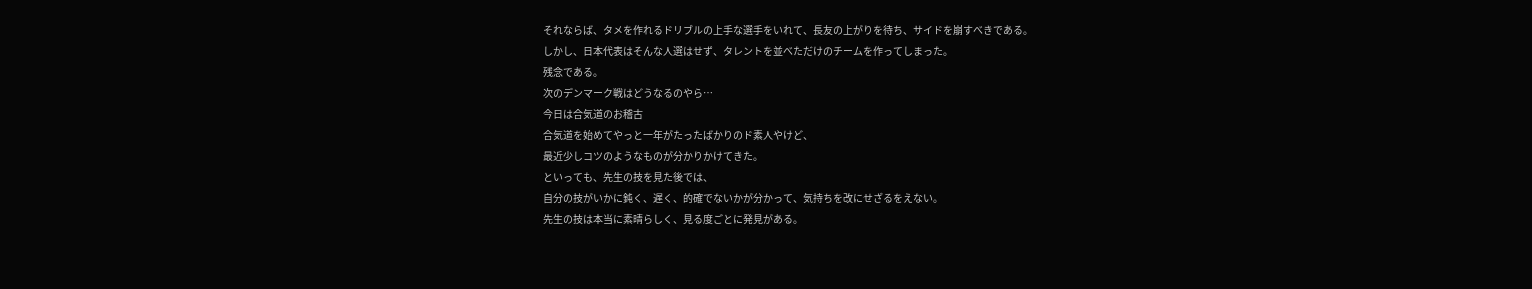それならば、タメを作れるドリブルの上手な選手をいれて、長友の上がりを待ち、サイドを崩すべきである。
しかし、日本代表はそんな人選はせず、タレントを並べただけのチームを作ってしまった。
残念である。
次のデンマーク戦はどうなるのやら…
今日は合気道のお稽古
合気道を始めてやっと一年がたったばかりのド素人やけど、
最近少しコツのようなものが分かりかけてきた。
といっても、先生の技を見た後では、
自分の技がいかに鈍く、遅く、的確でないかが分かって、気持ちを改にせざるをえない。
先生の技は本当に素晴らしく、見る度ごとに発見がある。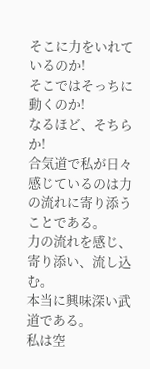そこに力をいれているのか!
そこではそっちに動くのか!
なるほど、そちらか!
合気道で私が日々感じているのは力の流れに寄り添うことである。
力の流れを感じ、寄り添い、流し込む。
本当に興味深い武道である。
私は空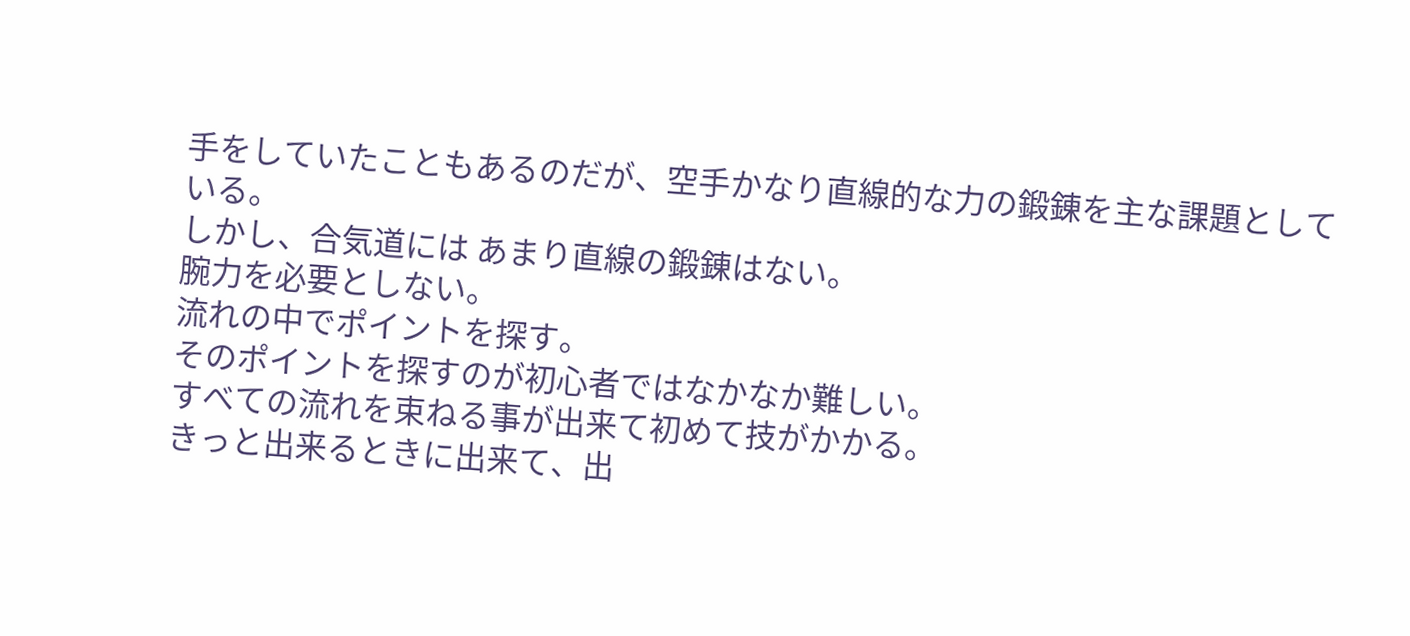手をしていたこともあるのだが、空手かなり直線的な力の鍛錬を主な課題としている。
しかし、合気道には あまり直線の鍛錬はない。
腕力を必要としない。
流れの中でポイントを探す。
そのポイントを探すのが初心者ではなかなか難しい。
すべての流れを束ねる事が出来て初めて技がかかる。
きっと出来るときに出来て、出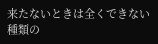来たないときは全くできない種類の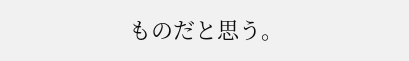ものだと思う。